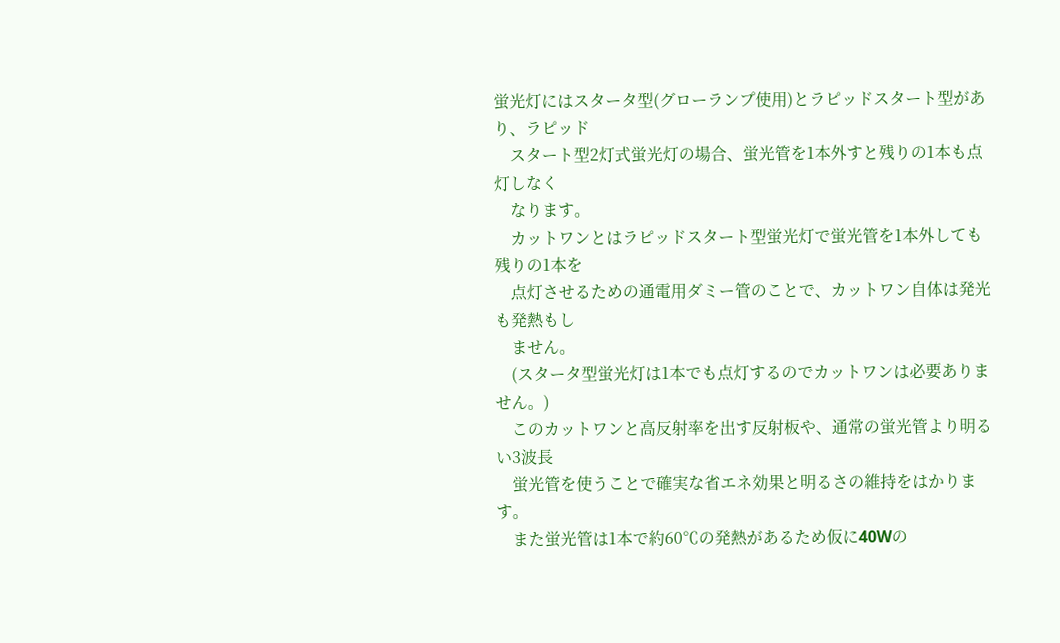蛍光灯にはスタータ型(グローランプ使用)とラピッドスタート型があり、ラピッド
    スタート型2灯式蛍光灯の場合、蛍光管を1本外すと残りの1本も点灯しなく
    なります。
    カットワンとはラピッドスタート型蛍光灯で蛍光管を1本外しても残りの1本を
    点灯させるための通電用ダミー管のことで、カットワン自体は発光も発熱もし
    ません。
    (スタータ型蛍光灯は1本でも点灯するのでカットワンは必要ありません。)
    このカットワンと高反射率を出す反射板や、通常の蛍光管より明るい3波長
    蛍光管を使うことで確実な省エネ効果と明るさの維持をはかります。
    また蛍光管は1本で約60℃の発熱があるため仮に40Wの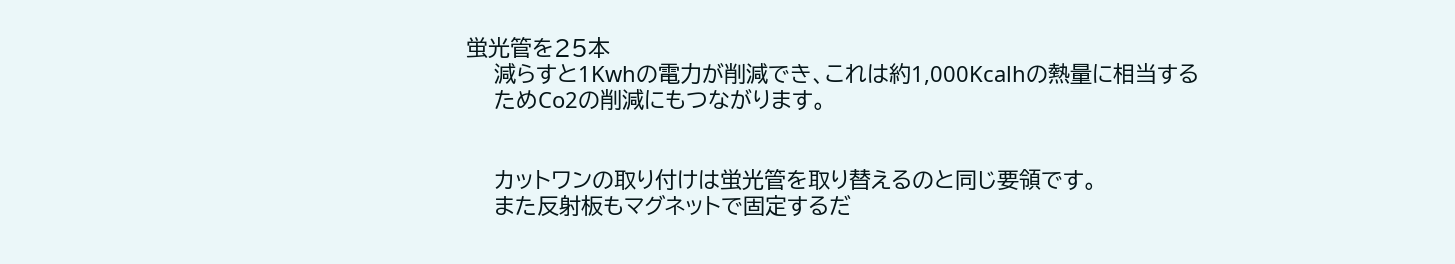蛍光管を25本
    減らすと1Kwhの電力が削減でき、これは約1,000Kcalhの熱量に相当する
    ためCo2の削減にもつながります。


    カットワンの取り付けは蛍光管を取り替えるのと同じ要領です。
    また反射板もマグネットで固定するだ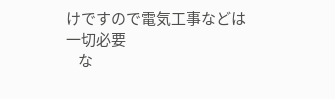けですので電気工事などは一切必要
    な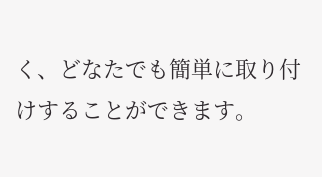く、どなたでも簡単に取り付けすることができます。